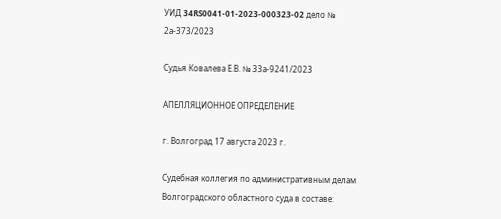УИД 34RS0041-01-2023-000323-02 дело № 2а-373/2023

Судья Ковалева Е.В. № 33а-9241/2023

АПЕЛЛЯЦИОННОЕ ОПРЕДЕЛЕНИЕ

г. Волгоград 17 августа 2023 г.

Судебная коллегия по административным делам Волгоградского областного суда в составе: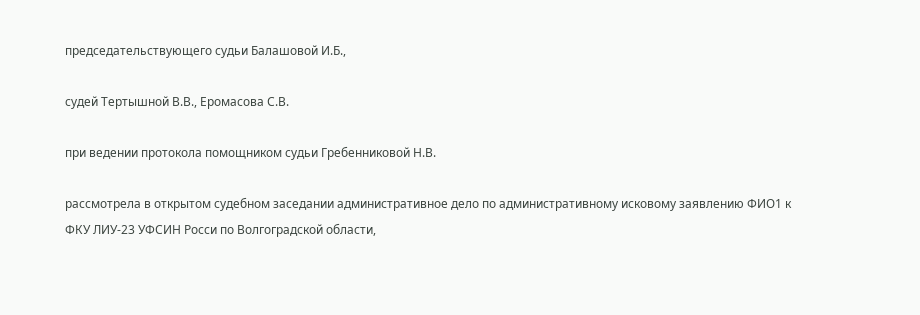председательствующего судьи Балашовой И.Б.,

судей Тертышной В.В., Еромасова С.В.

при ведении протокола помощником судьи Гребенниковой Н.В.

рассмотрела в открытом судебном заседании административное дело по административному исковому заявлению ФИО1 к ФКУ ЛИУ-23 УФСИН Росси по Волгоградской области,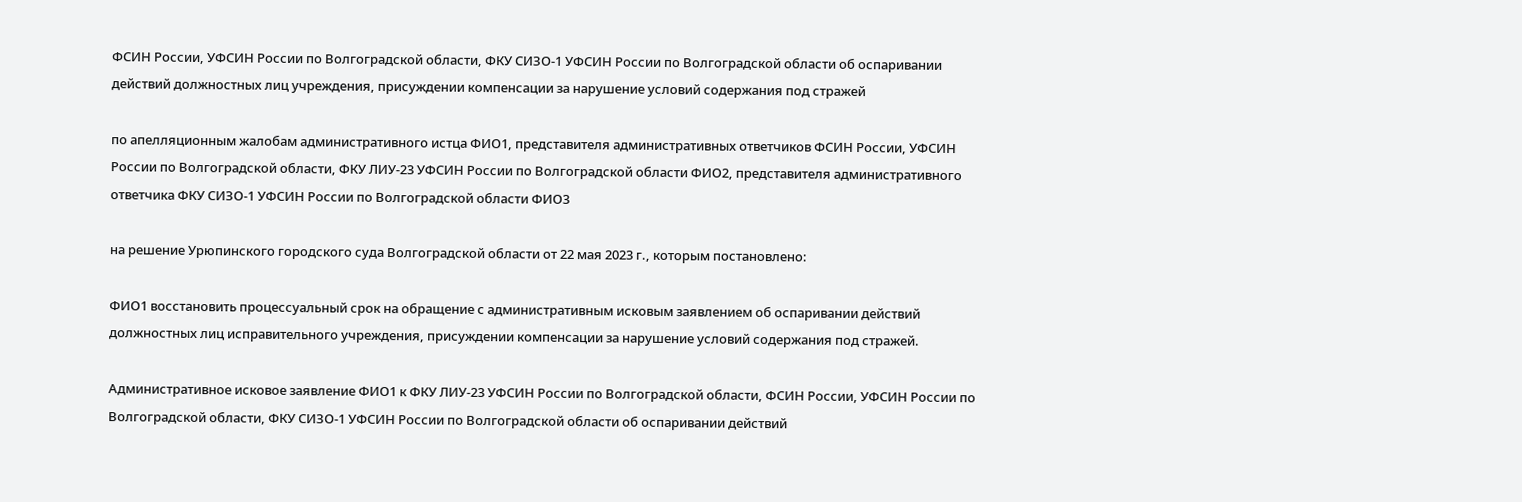ФСИН России, УФСИН России по Волгоградской области, ФКУ СИЗО-1 УФСИН России по Волгоградской области об оспаривании действий должностных лиц учреждения, присуждении компенсации за нарушение условий содержания под стражей

по апелляционным жалобам административного истца ФИО1, представителя административных ответчиков ФСИН России, УФСИН России по Волгоградской области, ФКУ ЛИУ-23 УФСИН России по Волгоградской области ФИО2, представителя административного ответчика ФКУ СИЗО-1 УФСИН России по Волгоградской области ФИО3

на решение Урюпинского городского суда Волгоградской области от 22 мая 2023 г., которым постановлено:

ФИО1 восстановить процессуальный срок на обращение с административным исковым заявлением об оспаривании действий должностных лиц исправительного учреждения, присуждении компенсации за нарушение условий содержания под стражей.

Административное исковое заявление ФИО1 к ФКУ ЛИУ-23 УФСИН России по Волгоградской области, ФСИН России, УФСИН России по Волгоградской области, ФКУ СИЗО-1 УФСИН России по Волгоградской области об оспаривании действий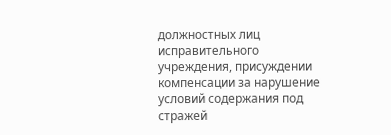должностных лиц исправительного учреждения, присуждении компенсации за нарушение условий содержания под стражей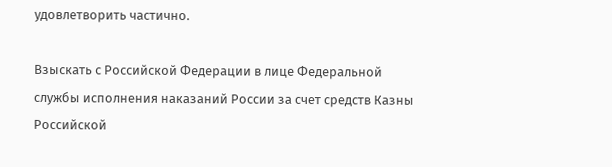удовлетворить частично.

Взыскать с Российской Федерации в лице Федеральной службы исполнения наказаний России за счет средств Казны Российской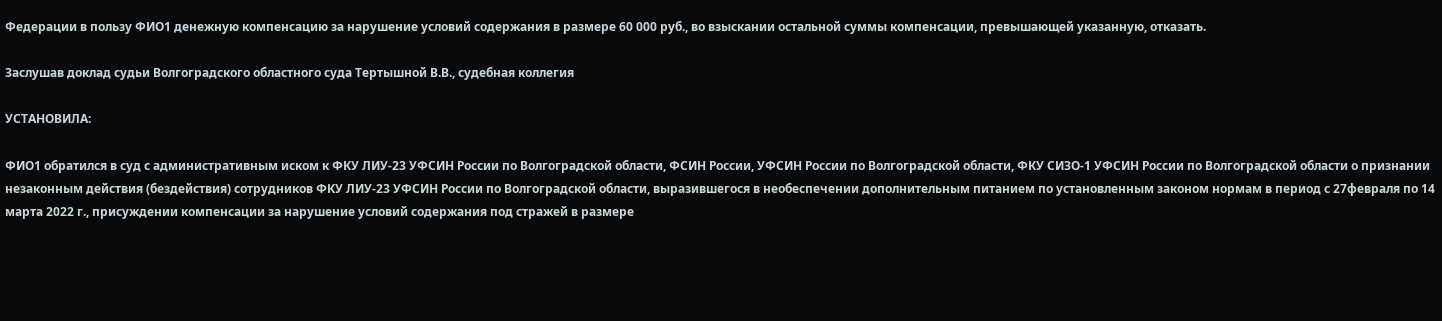Федерации в пользу ФИО1 денежную компенсацию за нарушение условий содержания в размере 60 000 руб., во взыскании остальной суммы компенсации, превышающей указанную, отказать.

Заслушав доклад судьи Волгоградского областного суда Тертышной В.В., судебная коллегия

УСТАНОВИЛА:

ФИО1 обратился в суд с административным иском к ФКУ ЛИУ-23 УФСИН России по Волгоградской области, ФСИН России, УФСИН России по Волгоградской области, ФКУ СИЗО-1 УФСИН России по Волгоградской области о признании незаконным действия (бездействия) сотрудников ФКУ ЛИУ-23 УФСИН России по Волгоградской области, выразившегося в необеспечении дополнительным питанием по установленным законом нормам в период с 27февраля по 14 марта 2022 г., присуждении компенсации за нарушение условий содержания под стражей в размере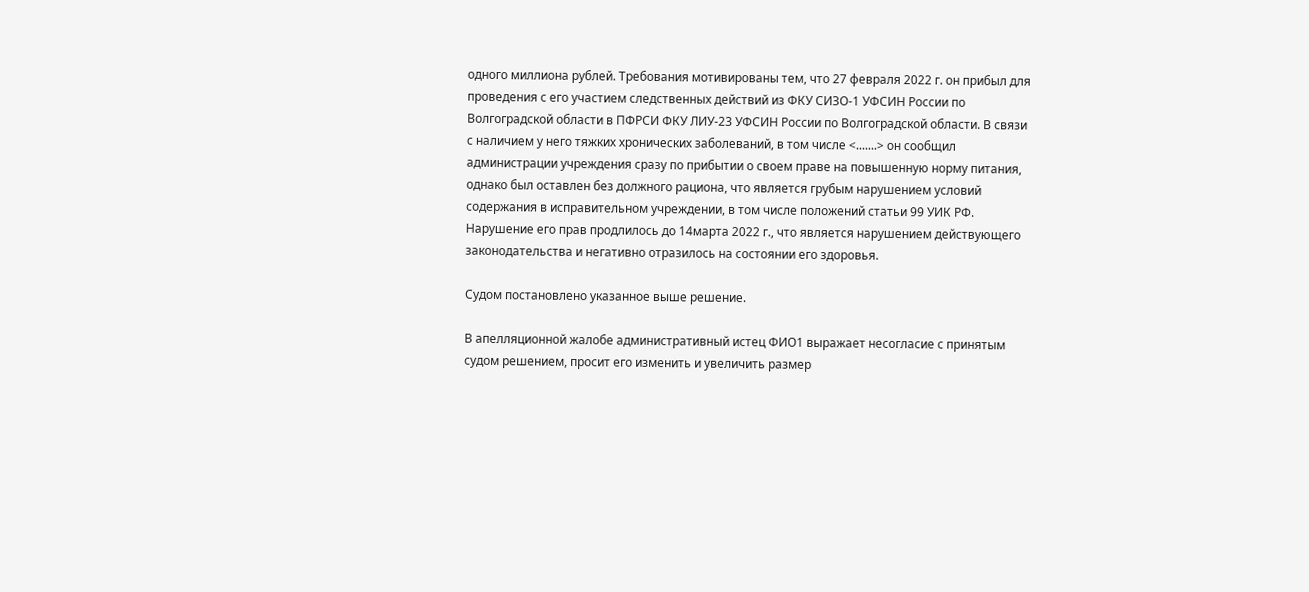одного миллиона рублей. Требования мотивированы тем, что 27 февраля 2022 г. он прибыл для проведения с его участием следственных действий из ФКУ СИЗО-1 УФСИН России по Волгоградской области в ПФРСИ ФКУ ЛИУ-23 УФСИН России по Волгоградской области. В связи с наличием у него тяжких хронических заболеваний, в том числе <.......> он сообщил администрации учреждения сразу по прибытии о своем праве на повышенную норму питания, однако был оставлен без должного рациона, что является грубым нарушением условий содержания в исправительном учреждении, в том числе положений статьи 99 УИК РФ. Нарушение его прав продлилось до 14марта 2022 г., что является нарушением действующего законодательства и негативно отразилось на состоянии его здоровья.

Судом постановлено указанное выше решение.

В апелляционной жалобе административный истец ФИО1 выражает несогласие с принятым судом решением, просит его изменить и увеличить размер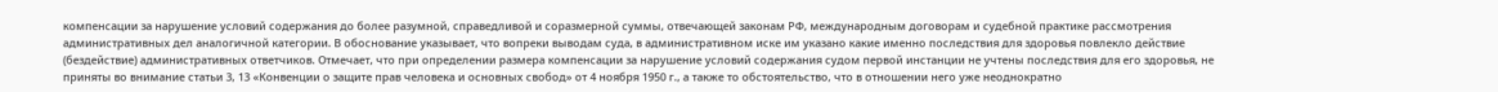компенсации за нарушение условий содержания до более разумной, справедливой и соразмерной суммы, отвечающей законам РФ, международным договорам и судебной практике рассмотрения административных дел аналогичной категории. В обоснование указывает, что вопреки выводам суда, в административном иске им указано какие именно последствия для здоровья повлекло действие (бездействие) административных ответчиков. Отмечает, что при определении размера компенсации за нарушение условий содержания судом первой инстанции не учтены последствия для его здоровья, не приняты во внимание статьи 3, 13 «Конвенции о защите прав человека и основных свобод» от 4 ноября 1950 г., а также то обстоятельство, что в отношении него уже неоднократно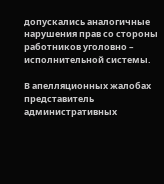допускались аналогичные нарушения прав со стороны работников уголовно – исполнительной системы.

В апелляционных жалобах представитель административных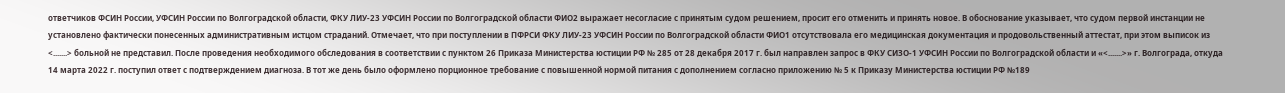ответчиков ФСИН России, УФСИН России по Волгоградской области, ФКУ ЛИУ-23 УФСИН России по Волгоградской области ФИО2 выражает несогласие с принятым судом решением, просит его отменить и принять новое. В обоснование указывает, что судом первой инстанции не установлено фактически понесенных административным истцом страданий. Отмечает, что при поступлении в ПФРСИ ФКУ ЛИУ-23 УФСИН России по Волгоградской области ФИО1 отсутствовала его медицинская документация и продовольственный аттестат, при этом выписок из <.......> больной не представил. После проведения необходимого обследования в соответствии с пунктом 26 Приказа Министерства юстиции РФ № 285 от 28 декабря 2017 г. был направлен запрос в ФКУ СИЗО-1 УФСИН России по Волгоградской области и «<.......>» г. Волгограда, откуда 14 марта 2022 г. поступил ответ с подтверждением диагноза. В тот же день было оформлено порционное требование с повышенной нормой питания с дополнением согласно приложению № 5 к Приказу Министерства юстиции РФ №189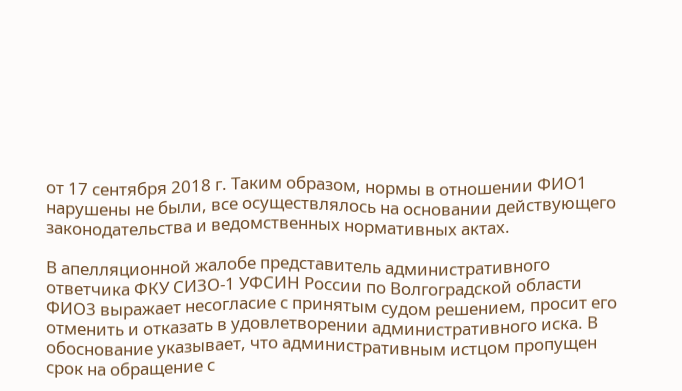от 17 сентября 2018 г. Таким образом, нормы в отношении ФИО1 нарушены не были, все осуществлялось на основании действующего законодательства и ведомственных нормативных актах.

В апелляционной жалобе представитель административного ответчика ФКУ СИЗО-1 УФСИН России по Волгоградской области ФИО3 выражает несогласие с принятым судом решением, просит его отменить и отказать в удовлетворении административного иска. В обоснование указывает, что административным истцом пропущен срок на обращение с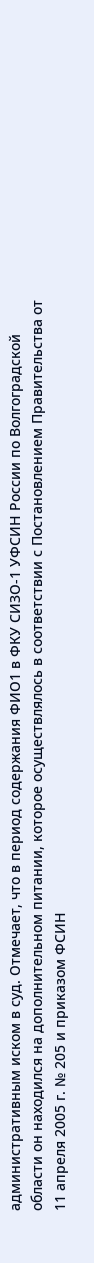административным иском в суд. Отмечает, что в период содержания ФИО1 в ФКУ СИЗО-1 УФСИН России по Волгоградской области он находился на дополнительном питании, которое осуществлялось в соответствии с Постановлением Правительства от 11 апреля 2005 г. № 205 и приказом ФСИН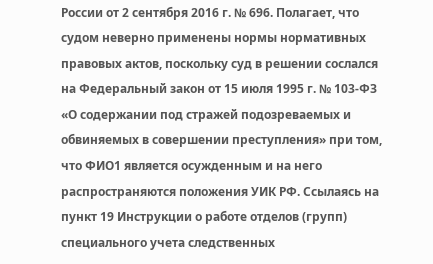России от 2 сентября 2016 г. № 696. Полагает, что судом неверно применены нормы нормативных правовых актов, поскольку суд в решении сослался на Федеральный закон от 15 июля 1995 г. № 103-ФЗ «О содержании под стражей подозреваемых и обвиняемых в совершении преступления» при том, что ФИО1 является осужденным и на него распространяются положения УИК РФ. Ссылаясь на пункт 19 Инструкции о работе отделов (групп) специального учета следственных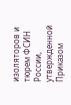изоляторов и тюрем ФСИН России, утвержденной Приказом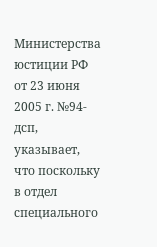Министерства юстиции РФ от 23 июня 2005 г. №94-дсп, указывает, что поскольку в отдел специального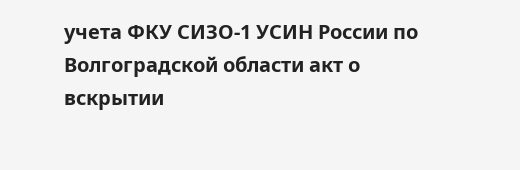учета ФКУ СИЗО-1 УСИН России по Волгоградской области акт о вскрытии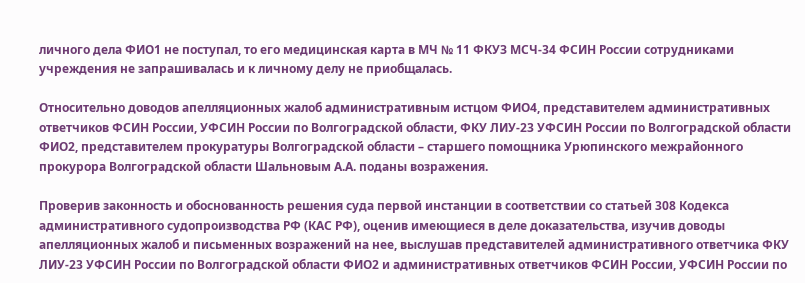личного дела ФИО1 не поступал, то его медицинская карта в МЧ № 11 ФКУЗ МСЧ-34 ФСИН России сотрудниками учреждения не запрашивалась и к личному делу не приобщалась.

Относительно доводов апелляционных жалоб административным истцом ФИО4, представителем административных ответчиков ФСИН России, УФСИН России по Волгоградской области, ФКУ ЛИУ-23 УФСИН России по Волгоградской области ФИО2, представителем прокуратуры Волгоградской области – старшего помощника Урюпинского межрайонного прокурора Волгоградской области Шальновым А.А. поданы возражения.

Проверив законность и обоснованность решения суда первой инстанции в соответствии со статьей 308 Кодекса административного судопроизводства РФ (КАС РФ), оценив имеющиеся в деле доказательства, изучив доводы апелляционных жалоб и письменных возражений на нее, выслушав представителей административного ответчика ФКУ ЛИУ-23 УФСИН России по Волгоградской области ФИО2 и административных ответчиков ФСИН России, УФСИН России по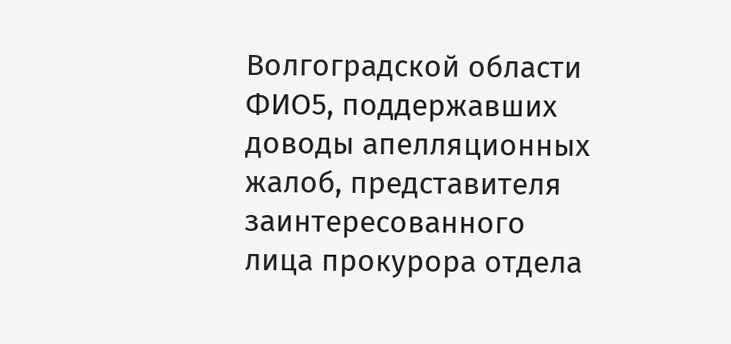Волгоградской области ФИО5, поддержавших доводы апелляционных жалоб, представителя заинтересованного лица прокурора отдела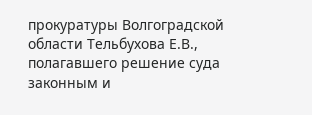прокуратуры Волгоградской области Тельбухова Е.В., полагавшего решение суда законным и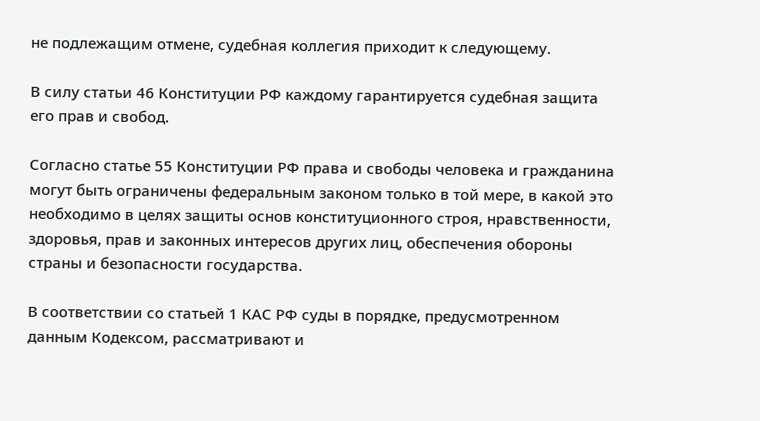не подлежащим отмене, судебная коллегия приходит к следующему.

В силу статьи 46 Конституции РФ каждому гарантируется судебная защита его прав и свобод.

Согласно статье 55 Конституции РФ права и свободы человека и гражданина могут быть ограничены федеральным законом только в той мере, в какой это необходимо в целях защиты основ конституционного строя, нравственности, здоровья, прав и законных интересов других лиц, обеспечения обороны страны и безопасности государства.

В соответствии со статьей 1 КАС РФ суды в порядке, предусмотренном данным Кодексом, рассматривают и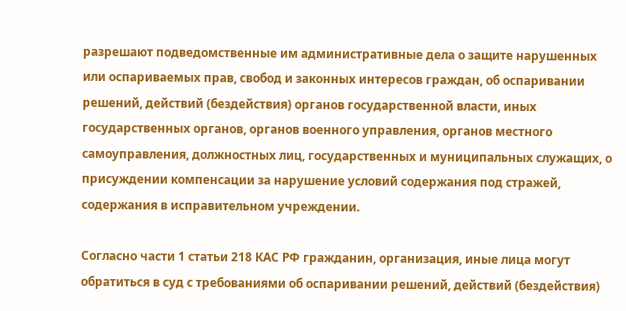разрешают подведомственные им административные дела о защите нарушенных или оспариваемых прав, свобод и законных интересов граждан, об оспаривании решений, действий (бездействия) органов государственной власти, иных государственных органов, органов военного управления, органов местного самоуправления, должностных лиц, государственных и муниципальных служащих, о присуждении компенсации за нарушение условий содержания под стражей, содержания в исправительном учреждении.

Согласно части 1 статьи 218 КАС РФ гражданин, организация, иные лица могут обратиться в суд с требованиями об оспаривании решений, действий (бездействия)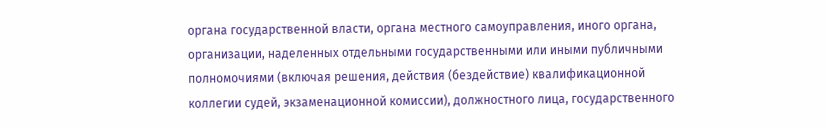органа государственной власти, органа местного самоуправления, иного органа, организации, наделенных отдельными государственными или иными публичными полномочиями (включая решения, действия (бездействие) квалификационной коллегии судей, экзаменационной комиссии), должностного лица, государственного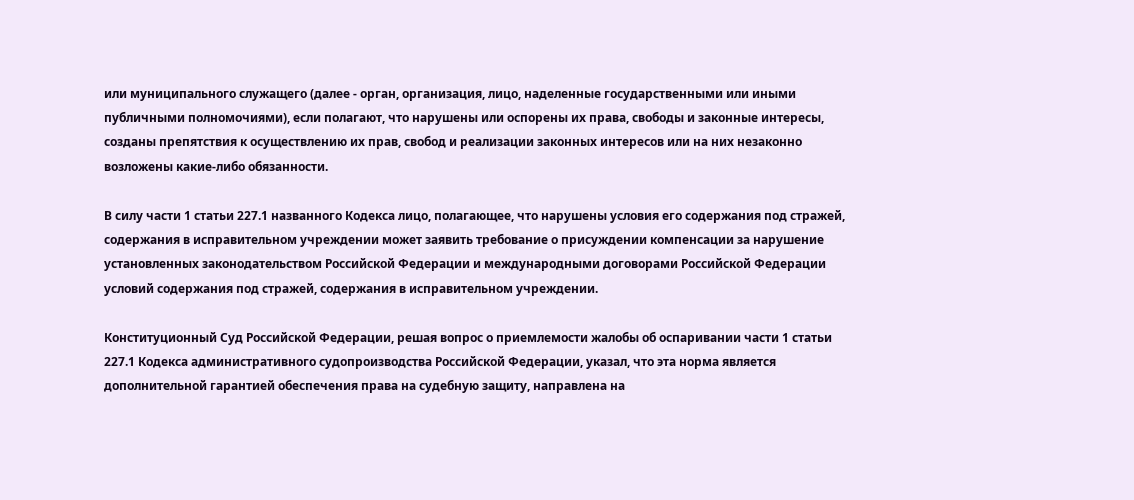или муниципального служащего (далее - орган, организация, лицо, наделенные государственными или иными публичными полномочиями), если полагают, что нарушены или оспорены их права, свободы и законные интересы, созданы препятствия к осуществлению их прав, свобод и реализации законных интересов или на них незаконно возложены какие-либо обязанности.

В силу части 1 статьи 227.1 названного Кодекса лицо, полагающее, что нарушены условия его содержания под стражей, содержания в исправительном учреждении может заявить требование о присуждении компенсации за нарушение установленных законодательством Российской Федерации и международными договорами Российской Федерации условий содержания под стражей, содержания в исправительном учреждении.

Конституционный Суд Российской Федерации, решая вопрос о приемлемости жалобы об оспаривании части 1 статьи 227.1 Кодекса административного судопроизводства Российской Федерации, указал, что эта норма является дополнительной гарантией обеспечения права на судебную защиту, направлена на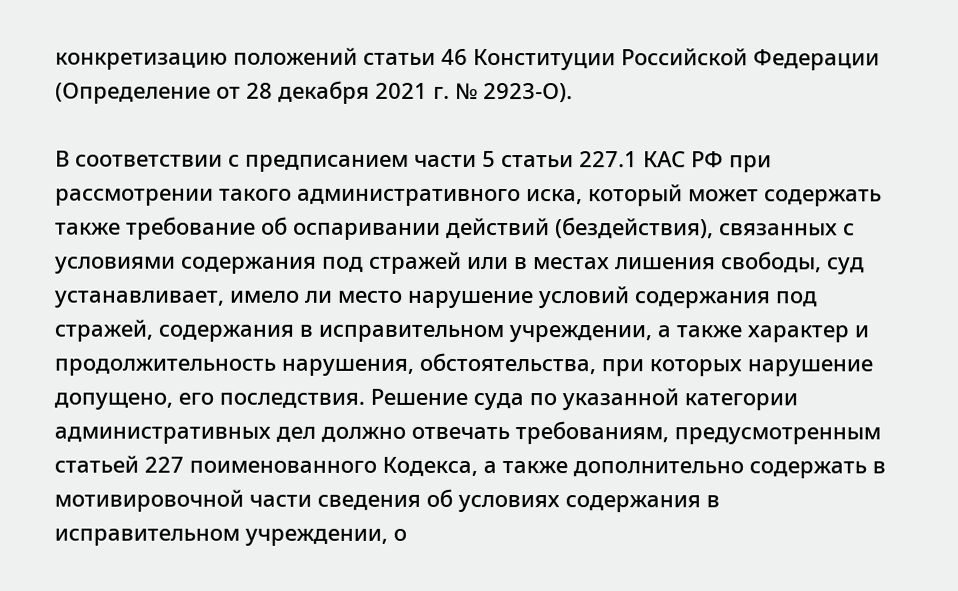конкретизацию положений статьи 46 Конституции Российской Федерации (Определение от 28 декабря 2021 г. № 2923-О).

В соответствии с предписанием части 5 статьи 227.1 КАС РФ при рассмотрении такого административного иска, который может содержать также требование об оспаривании действий (бездействия), связанных с условиями содержания под стражей или в местах лишения свободы, суд устанавливает, имело ли место нарушение условий содержания под стражей, содержания в исправительном учреждении, а также характер и продолжительность нарушения, обстоятельства, при которых нарушение допущено, его последствия. Решение суда по указанной категории административных дел должно отвечать требованиям, предусмотренным статьей 227 поименованного Кодекса, а также дополнительно содержать в мотивировочной части сведения об условиях содержания в исправительном учреждении, о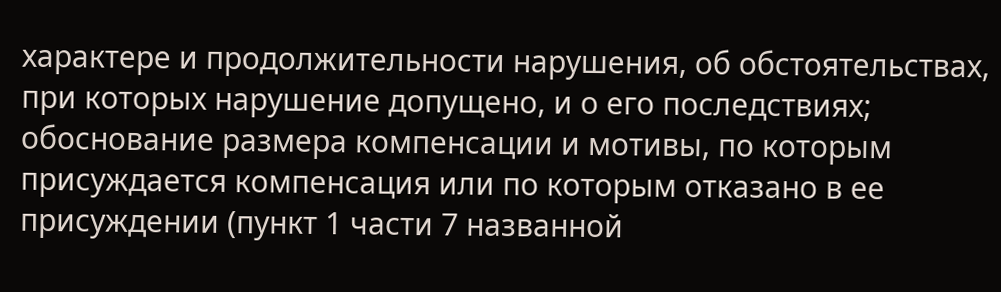характере и продолжительности нарушения, об обстоятельствах, при которых нарушение допущено, и о его последствиях; обоснование размера компенсации и мотивы, по которым присуждается компенсация или по которым отказано в ее присуждении (пункт 1 части 7 названной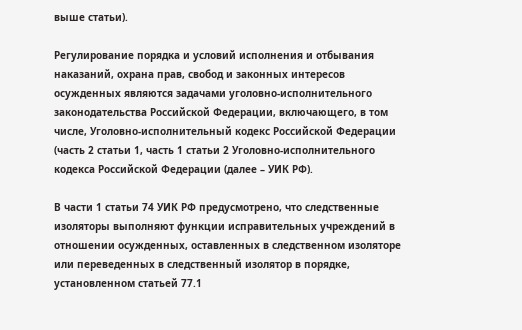выше статьи).

Регулирование порядка и условий исполнения и отбывания наказаний, охрана прав, свобод и законных интересов осужденных являются задачами уголовно-исполнительного законодательства Российской Федерации, включающего, в том числе, Уголовно-исполнительный кодекс Российской Федерации (часть 2 статьи 1, часть 1 статьи 2 Уголовно-исполнительного кодекса Российской Федерации (далее – УИК РФ).

В части 1 статьи 74 УИК РФ предусмотрено, что следственные изоляторы выполняют функции исправительных учреждений в отношении осужденных, оставленных в следственном изоляторе или переведенных в следственный изолятор в порядке, установленном статьей 77.1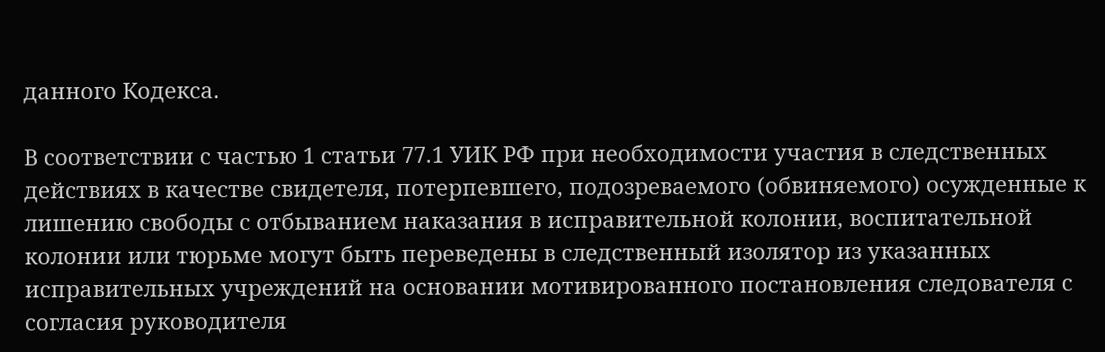данного Кодекса.

В соответствии с частью 1 статьи 77.1 УИК РФ при необходимости участия в следственных действиях в качестве свидетеля, потерпевшего, подозреваемого (обвиняемого) осужденные к лишению свободы с отбыванием наказания в исправительной колонии, воспитательной колонии или тюрьме могут быть переведены в следственный изолятор из указанных исправительных учреждений на основании мотивированного постановления следователя с согласия руководителя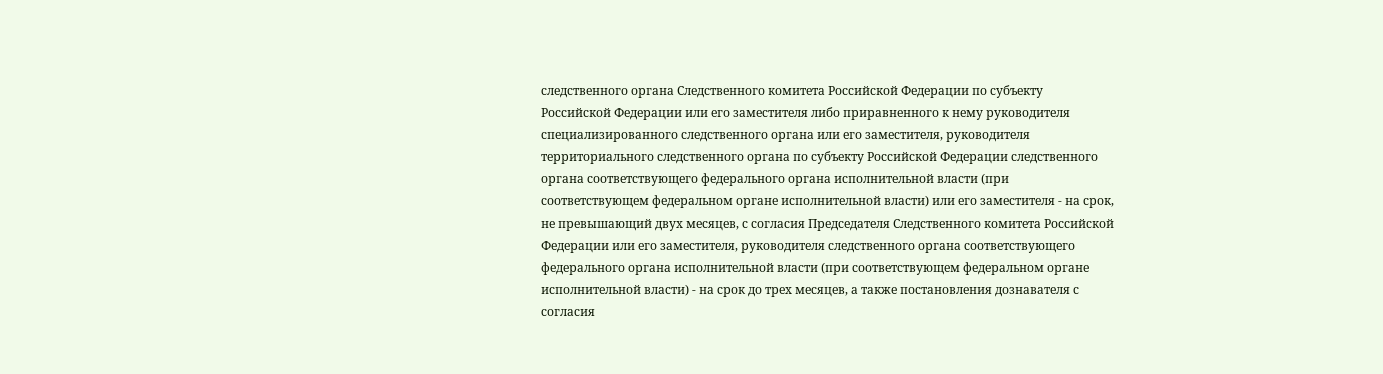следственного органа Следственного комитета Российской Федерации по субъекту Российской Федерации или его заместителя либо приравненного к нему руководителя специализированного следственного органа или его заместителя, руководителя территориального следственного органа по субъекту Российской Федерации следственного органа соответствующего федерального органа исполнительной власти (при соответствующем федеральном органе исполнительной власти) или его заместителя - на срок, не превышающий двух месяцев, с согласия Председателя Следственного комитета Российской Федерации или его заместителя, руководителя следственного органа соответствующего федерального органа исполнительной власти (при соответствующем федеральном органе исполнительной власти) - на срок до трех месяцев, а также постановления дознавателя с согласия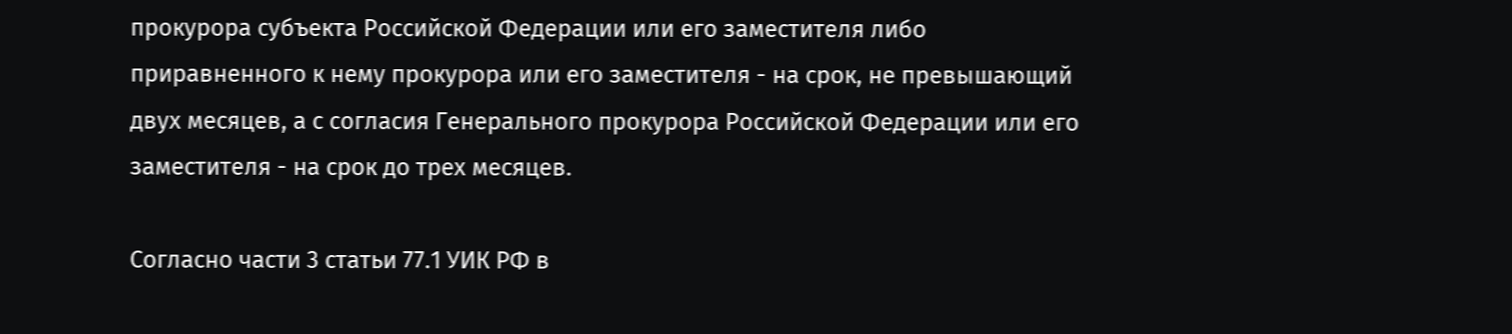прокурора субъекта Российской Федерации или его заместителя либо приравненного к нему прокурора или его заместителя - на срок, не превышающий двух месяцев, а с согласия Генерального прокурора Российской Федерации или его заместителя - на срок до трех месяцев.

Согласно части 3 статьи 77.1 УИК РФ в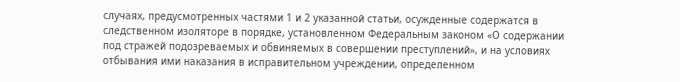случаях, предусмотренных частями 1 и 2 указанной статьи, осужденные содержатся в следственном изоляторе в порядке, установленном Федеральным законом «О содержании под стражей подозреваемых и обвиняемых в совершении преступлений», и на условиях отбывания ими наказания в исправительном учреждении, определенном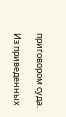приговором суда.

Из приведенных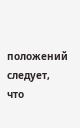положений следует, что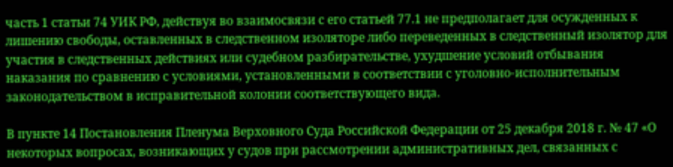часть 1 статьи 74 УИК РФ, действуя во взаимосвязи с его статьей 77.1 не предполагает для осужденных к лишению свободы, оставленных в следственном изоляторе либо переведенных в следственный изолятор для участия в следственных действиях или судебном разбирательстве, ухудшение условий отбывания наказания по сравнению с условиями, установленными в соответствии с уголовно-исполнительным законодательством в исправительной колонии соответствующего вида.

В пункте 14 Постановления Пленума Верховного Суда Российской Федерации от 25 декабря 2018 г. № 47 «О некоторых вопросах, возникающих у судов при рассмотрении административных дел, связанных с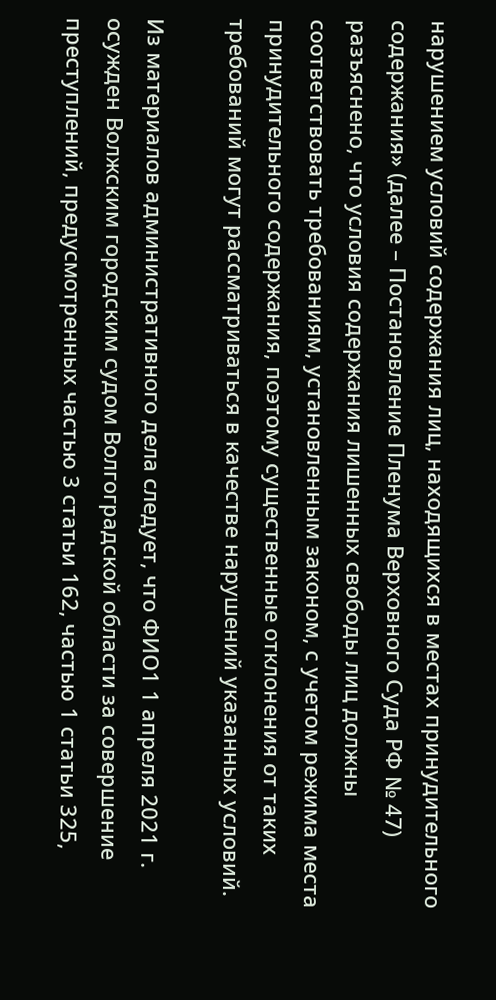нарушением условий содержания лиц, находящихся в местах принудительного содержания» (далее – Постановление Пленума Верховного Суда РФ № 47) разъяснено, что условия содержания лишенных свободы лиц должны соответствовать требованиям, установленным законом, с учетом режима места принудительного содержания, поэтому существенные отклонения от таких требований могут рассматриваться в качестве нарушений указанных условий.

Из материалов административного дела следует, что ФИО1 1 апреля 2021 г. осужден Волжским городским судом Волгоградской области за совершение преступлений, предусмотренных частью 3 статьи 162, частью 1 статьи 325,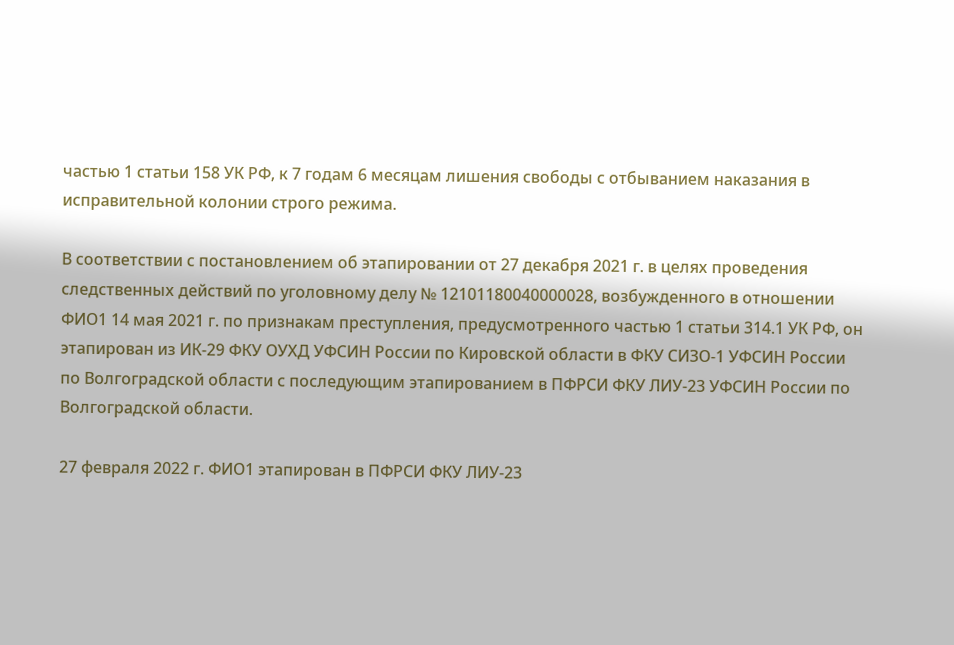частью 1 статьи 158 УК РФ, к 7 годам 6 месяцам лишения свободы с отбыванием наказания в исправительной колонии строго режима.

В соответствии с постановлением об этапировании от 27 декабря 2021 г. в целях проведения следственных действий по уголовному делу № 12101180040000028, возбужденного в отношении ФИО1 14 мая 2021 г. по признакам преступления, предусмотренного частью 1 статьи 314.1 УК РФ, он этапирован из ИК-29 ФКУ ОУХД УФСИН России по Кировской области в ФКУ СИЗО-1 УФСИН России по Волгоградской области с последующим этапированием в ПФРСИ ФКУ ЛИУ-23 УФСИН России по Волгоградской области.

27 февраля 2022 г. ФИО1 этапирован в ПФРСИ ФКУ ЛИУ-23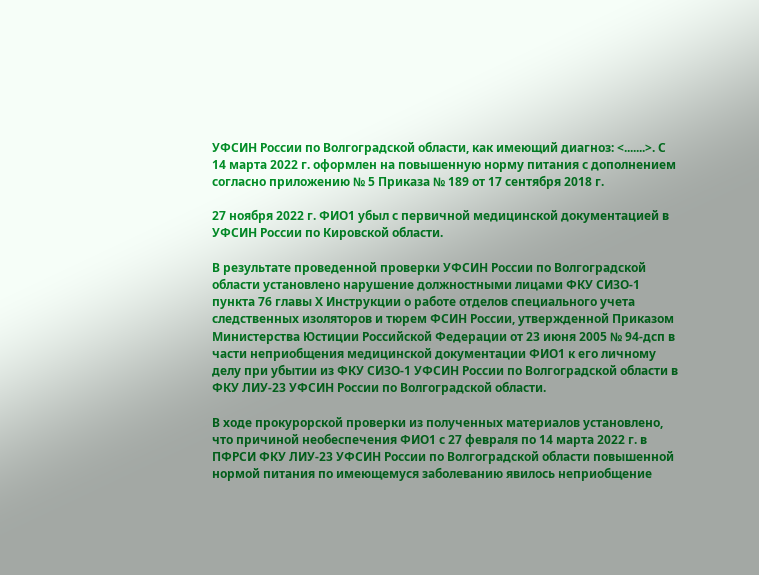УФСИН России по Волгоградской области, как имеющий диагноз: <.......>. С 14 марта 2022 г. оформлен на повышенную норму питания с дополнением согласно приложению № 5 Приказа № 189 от 17 сентября 2018 г.

27 ноября 2022 г. ФИО1 убыл с первичной медицинской документацией в УФСИН России по Кировской области.

В результате проведенной проверки УФСИН России по Волгоградской области установлено нарушение должностными лицами ФКУ СИЗО-1 пункта 76 главы Х Инструкции о работе отделов специального учета следственных изоляторов и тюрем ФСИН России, утвержденной Приказом Министерства Юстиции Российской Федерации от 23 июня 2005 № 94-дсп в части неприобщения медицинской документации ФИО1 к его личному делу при убытии из ФКУ СИЗО-1 УФСИН России по Волгоградской области в ФКУ ЛИУ-23 УФСИН России по Волгоградской области.

В ходе прокурорской проверки из полученных материалов установлено, что причиной необеспечения ФИО1 с 27 февраля по 14 марта 2022 г. в ПФРСИ ФКУ ЛИУ-23 УФСИН России по Волгоградской области повышенной нормой питания по имеющемуся заболеванию явилось неприобщение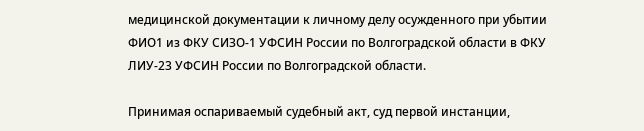медицинской документации к личному делу осужденного при убытии ФИО1 из ФКУ СИЗО-1 УФСИН России по Волгоградской области в ФКУ ЛИУ-23 УФСИН России по Волгоградской области.

Принимая оспариваемый судебный акт, суд первой инстанции,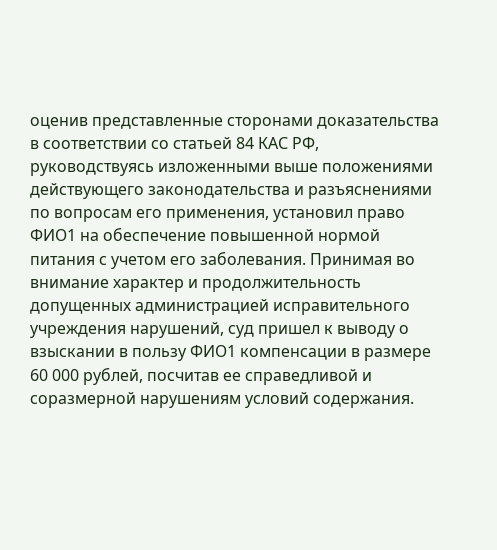оценив представленные сторонами доказательства в соответствии со статьей 84 КАС РФ, руководствуясь изложенными выше положениями действующего законодательства и разъяснениями по вопросам его применения, установил право ФИО1 на обеспечение повышенной нормой питания с учетом его заболевания. Принимая во внимание характер и продолжительность допущенных администрацией исправительного учреждения нарушений, суд пришел к выводу о взыскании в пользу ФИО1 компенсации в размере 60 000 рублей, посчитав ее справедливой и соразмерной нарушениям условий содержания.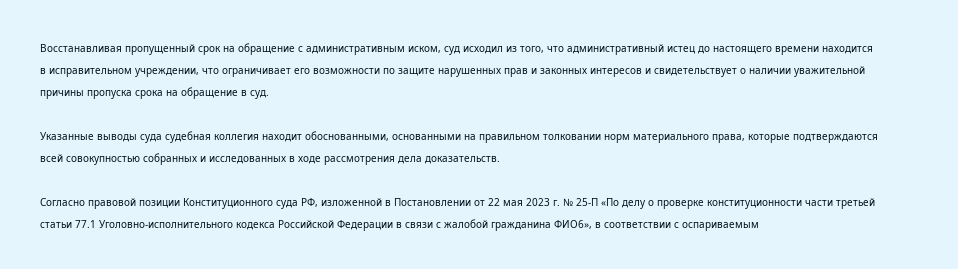Восстанавливая пропущенный срок на обращение с административным иском, суд исходил из того, что административный истец до настоящего времени находится в исправительном учреждении, что ограничивает его возможности по защите нарушенных прав и законных интересов и свидетельствует о наличии уважительной причины пропуска срока на обращение в суд.

Указанные выводы суда судебная коллегия находит обоснованными, основанными на правильном толковании норм материального права, которые подтверждаются всей совокупностью собранных и исследованных в ходе рассмотрения дела доказательств.

Согласно правовой позиции Конституционного суда РФ, изложенной в Постановлении от 22 мая 2023 г. № 25-П «По делу о проверке конституционности части третьей статьи 77.1 Уголовно-исполнительного кодекса Российской Федерации в связи с жалобой гражданина ФИО6», в соответствии с оспариваемым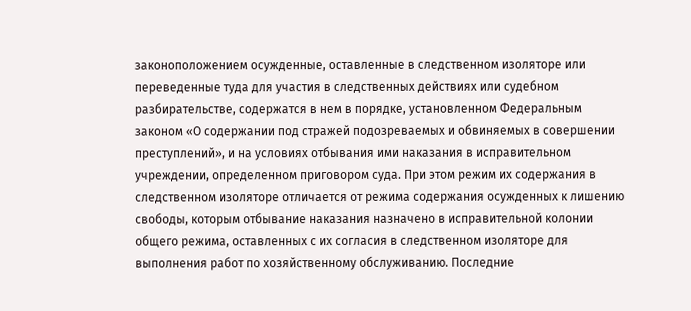законоположением осужденные, оставленные в следственном изоляторе или переведенные туда для участия в следственных действиях или судебном разбирательстве, содержатся в нем в порядке, установленном Федеральным законом «О содержании под стражей подозреваемых и обвиняемых в совершении преступлений», и на условиях отбывания ими наказания в исправительном учреждении, определенном приговором суда. При этом режим их содержания в следственном изоляторе отличается от режима содержания осужденных к лишению свободы, которым отбывание наказания назначено в исправительной колонии общего режима, оставленных с их согласия в следственном изоляторе для выполнения работ по хозяйственному обслуживанию. Последние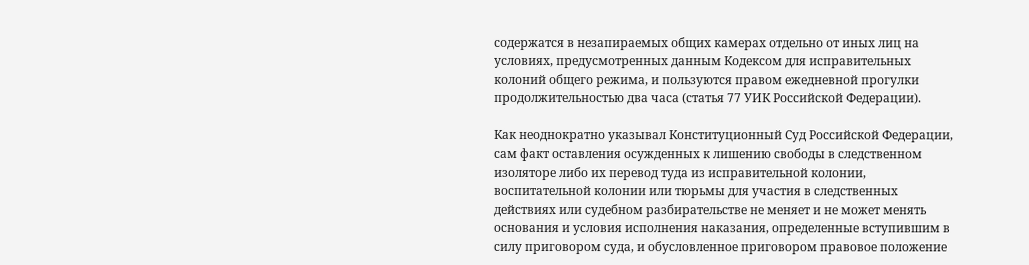содержатся в незапираемых общих камерах отдельно от иных лиц на условиях, предусмотренных данным Кодексом для исправительных колоний общего режима, и пользуются правом ежедневной прогулки продолжительностью два часа (статья 77 УИК Российской Федерации).

Как неоднократно указывал Конституционный Суд Российской Федерации, сам факт оставления осужденных к лишению свободы в следственном изоляторе либо их перевод туда из исправительной колонии, воспитательной колонии или тюрьмы для участия в следственных действиях или судебном разбирательстве не меняет и не может менять основания и условия исполнения наказания, определенные вступившим в силу приговором суда, и обусловленное приговором правовое положение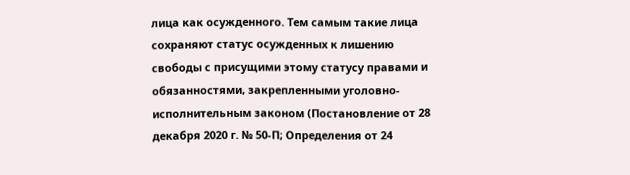лица как осужденного. Тем самым такие лица сохраняют статус осужденных к лишению свободы с присущими этому статусу правами и обязанностями, закрепленными уголовно-исполнительным законом (Постановление от 28 декабря 2020 г. № 50-П; Определения от 24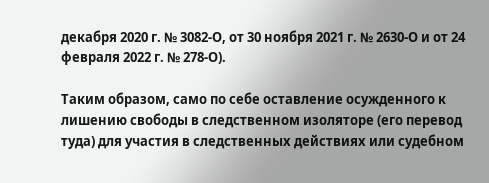декабря 2020 г. № 3082-О, от 30 ноября 2021 г. № 2630-О и от 24 февраля 2022 г. № 278-О).

Таким образом, само по себе оставление осужденного к лишению свободы в следственном изоляторе (его перевод туда) для участия в следственных действиях или судебном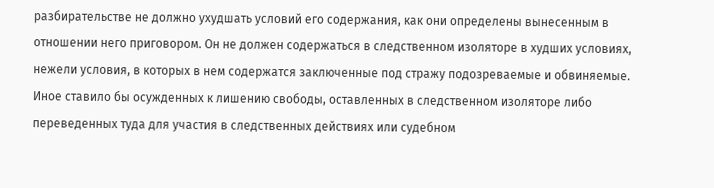разбирательстве не должно ухудшать условий его содержания, как они определены вынесенным в отношении него приговором. Он не должен содержаться в следственном изоляторе в худших условиях, нежели условия, в которых в нем содержатся заключенные под стражу подозреваемые и обвиняемые. Иное ставило бы осужденных к лишению свободы, оставленных в следственном изоляторе либо переведенных туда для участия в следственных действиях или судебном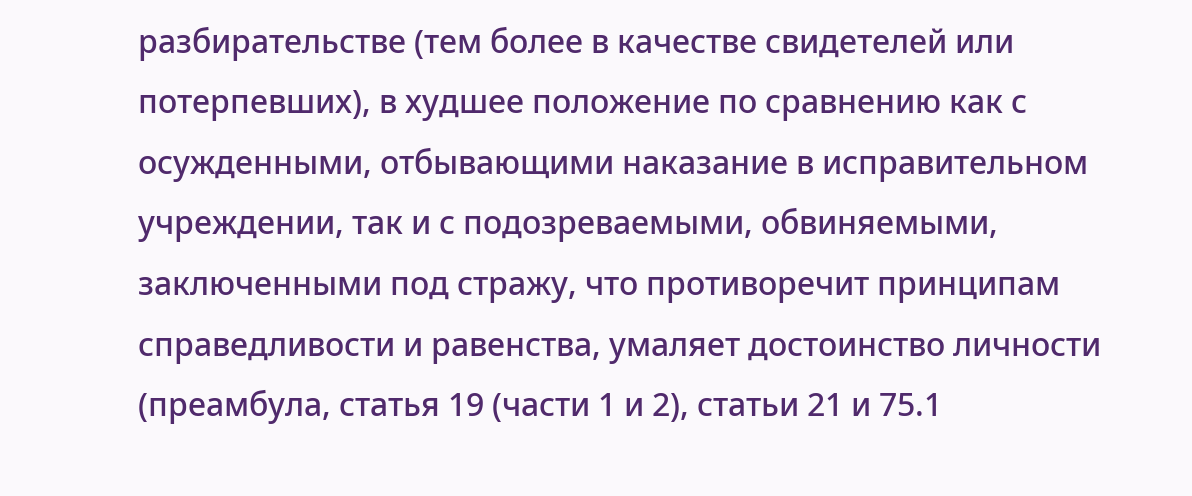разбирательстве (тем более в качестве свидетелей или потерпевших), в худшее положение по сравнению как с осужденными, отбывающими наказание в исправительном учреждении, так и с подозреваемыми, обвиняемыми, заключенными под стражу, что противоречит принципам справедливости и равенства, умаляет достоинство личности (преамбула, статья 19 (части 1 и 2), статьи 21 и 75.1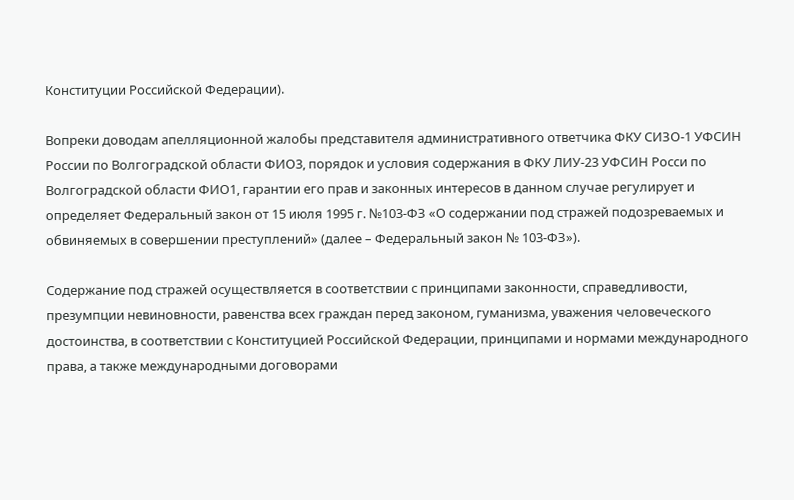Конституции Российской Федерации).

Вопреки доводам апелляционной жалобы представителя административного ответчика ФКУ СИЗО-1 УФСИН России по Волгоградской области ФИО3, порядок и условия содержания в ФКУ ЛИУ-23 УФСИН Росси по Волгоградской области ФИО1, гарантии его прав и законных интересов в данном случае регулирует и определяет Федеральный закон от 15 июля 1995 г. №103-ФЗ «О содержании под стражей подозреваемых и обвиняемых в совершении преступлений» (далее – Федеральный закон № 103-ФЗ»).

Содержание под стражей осуществляется в соответствии с принципами законности, справедливости, презумпции невиновности, равенства всех граждан перед законом, гуманизма, уважения человеческого достоинства, в соответствии с Конституцией Российской Федерации, принципами и нормами международного права, а также международными договорами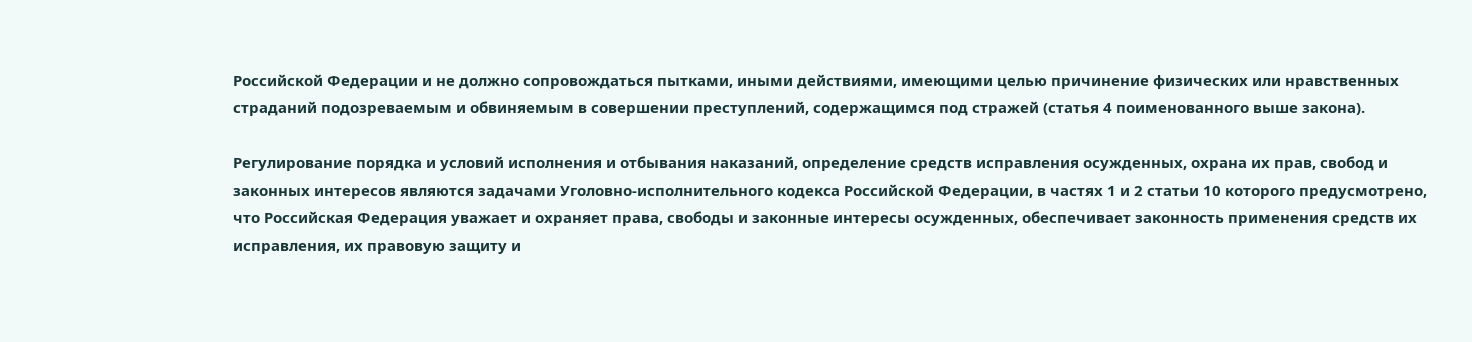Российской Федерации и не должно сопровождаться пытками, иными действиями, имеющими целью причинение физических или нравственных страданий подозреваемым и обвиняемым в совершении преступлений, содержащимся под стражей (статья 4 поименованного выше закона).

Регулирование порядка и условий исполнения и отбывания наказаний, определение средств исправления осужденных, охрана их прав, свобод и законных интересов являются задачами Уголовно-исполнительного кодекса Российской Федерации, в частях 1 и 2 статьи 10 которого предусмотрено, что Российская Федерация уважает и охраняет права, свободы и законные интересы осужденных, обеспечивает законность применения средств их исправления, их правовую защиту и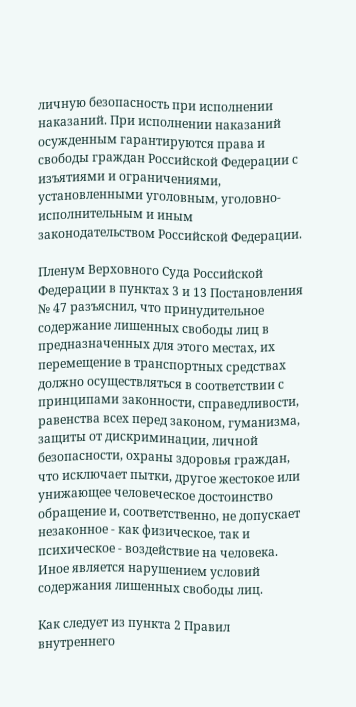личную безопасность при исполнении наказаний. При исполнении наказаний осужденным гарантируются права и свободы граждан Российской Федерации с изъятиями и ограничениями, установленными уголовным, уголовно-исполнительным и иным законодательством Российской Федерации.

Пленум Верховного Суда Российской Федерации в пунктах 3 и 13 Постановления № 47 разъяснил, что принудительное содержание лишенных свободы лиц в предназначенных для этого местах, их перемещение в транспортных средствах должно осуществляться в соответствии с принципами законности, справедливости, равенства всех перед законом, гуманизма, защиты от дискриминации, личной безопасности, охраны здоровья граждан, что исключает пытки, другое жестокое или унижающее человеческое достоинство обращение и, соответственно, не допускает незаконное - как физическое, так и психическое - воздействие на человека. Иное является нарушением условий содержания лишенных свободы лиц.

Как следует из пункта 2 Правил внутреннего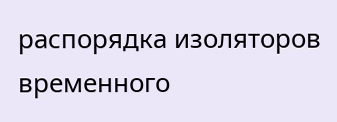распорядка изоляторов временного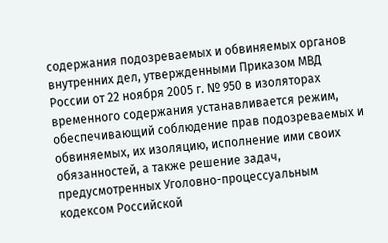содержания подозреваемых и обвиняемых органов внутренних дел, утвержденными Приказом МВД России от 22 ноября 2005 г. № 950 в изоляторах временного содержания устанавливается режим, обеспечивающий соблюдение прав подозреваемых и обвиняемых, их изоляцию, исполнение ими своих обязанностей, а также решение задач, предусмотренных Уголовно-процессуальным кодексом Российской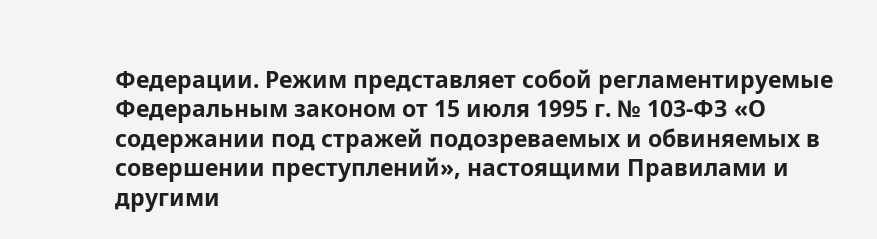Федерации. Режим представляет собой регламентируемые Федеральным законом от 15 июля 1995 г. № 103-ФЗ «О содержании под стражей подозреваемых и обвиняемых в совершении преступлений», настоящими Правилами и другими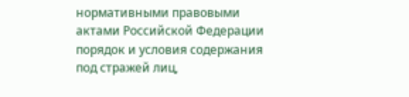нормативными правовыми актами Российской Федерации порядок и условия содержания под стражей лиц,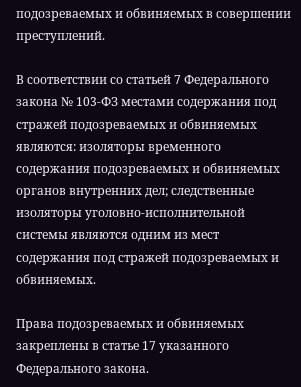подозреваемых и обвиняемых в совершении преступлений.

В соответствии со статьей 7 Федерального закона № 103-ФЗ местами содержания под стражей подозреваемых и обвиняемых являются: изоляторы временного содержания подозреваемых и обвиняемых органов внутренних дел; следственные изоляторы уголовно-исполнительной системы являются одним из мест содержания под стражей подозреваемых и обвиняемых.

Права подозреваемых и обвиняемых закреплены в статье 17 указанного Федерального закона.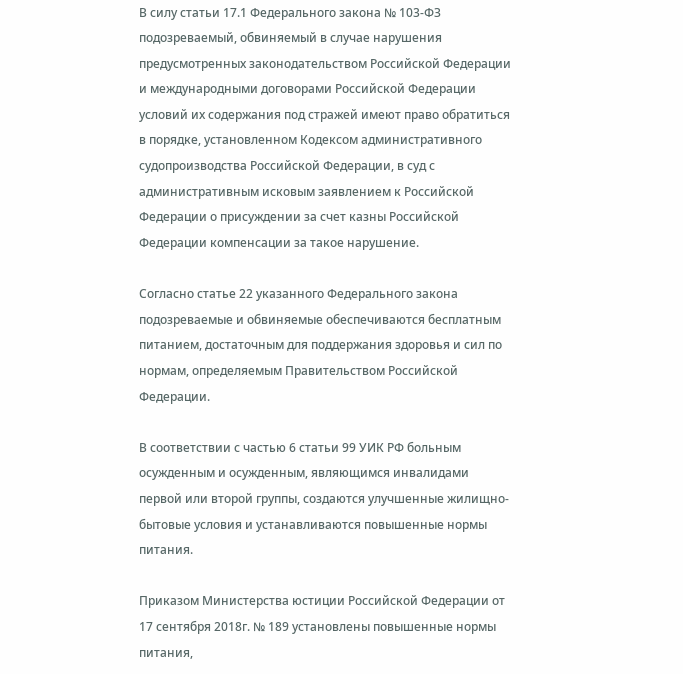В силу статьи 17.1 Федерального закона № 103-ФЗ подозреваемый, обвиняемый в случае нарушения предусмотренных законодательством Российской Федерации и международными договорами Российской Федерации условий их содержания под стражей имеют право обратиться в порядке, установленном Кодексом административного судопроизводства Российской Федерации, в суд с административным исковым заявлением к Российской Федерации о присуждении за счет казны Российской Федерации компенсации за такое нарушение.

Согласно статье 22 указанного Федерального закона подозреваемые и обвиняемые обеспечиваются бесплатным питанием, достаточным для поддержания здоровья и сил по нормам, определяемым Правительством Российской Федерации.

В соответствии с частью 6 статьи 99 УИК РФ больным осужденным и осужденным, являющимся инвалидами первой или второй группы, создаются улучшенные жилищно-бытовые условия и устанавливаются повышенные нормы питания.

Приказом Министерства юстиции Российской Федерации от 17 сентября 2018г. № 189 установлены повышенные нормы питания,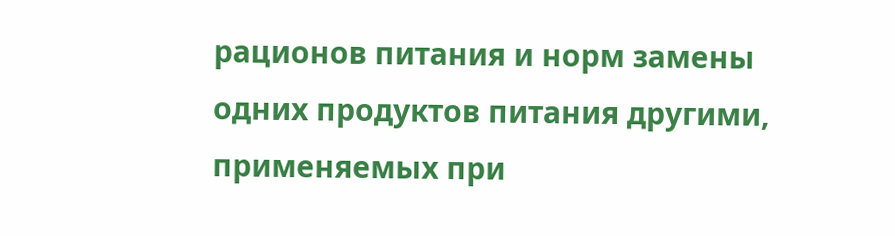рационов питания и норм замены одних продуктов питания другими, применяемых при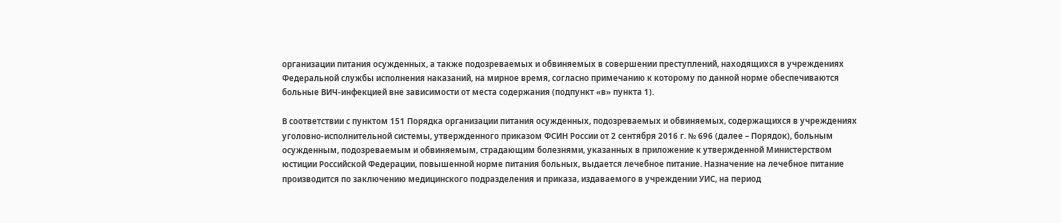организации питания осужденных, а также подозреваемых и обвиняемых в совершении преступлений, находящихся в учреждениях Федеральной службы исполнения наказаний, на мирное время, согласно примечанию к которому по данной норме обеспечиваются больные ВИЧ-инфекцией вне зависимости от места содержания (подпункт «в» пункта 1).

В соответствии с пунктом 151 Порядка организации питания осужденных, подозреваемых и обвиняемых, содержащихся в учреждениях уголовно-исполнительной системы, утвержденного приказом ФСИН России от 2 сентября 2016 г. № 696 (далее – Порядок), больным осужденным, подозреваемым и обвиняемым, страдающим болезнями, указанных в приложение к утвержденной Министерством юстиции Российской Федерации, повышенной норме питания больных, выдается лечебное питание. Назначение на лечебное питание производится по заключению медицинского подразделения и приказа, издаваемого в учреждении УИС, на период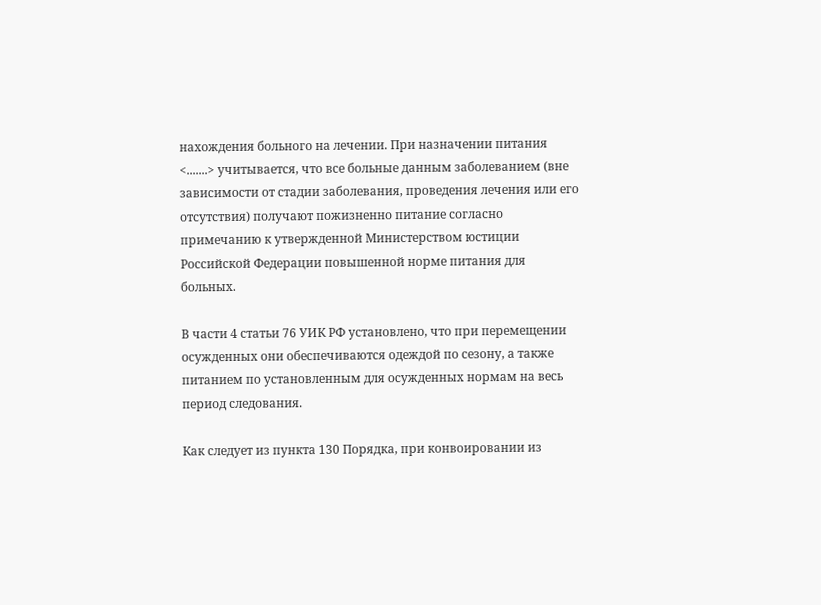нахождения больного на лечении. При назначении питания <.......> учитывается, что все больные данным заболеванием (вне зависимости от стадии заболевания, проведения лечения или его отсутствия) получают пожизненно питание согласно примечанию к утвержденной Министерством юстиции Российской Федерации повышенной норме питания для больных.

В части 4 статьи 76 УИК РФ установлено, что при перемещении осужденных они обеспечиваются одеждой по сезону, а также питанием по установленным для осужденных нормам на весь период следования.

Как следует из пункта 130 Порядка, при конвоировании из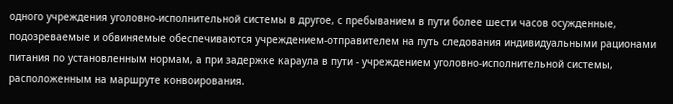одного учреждения уголовно-исполнительной системы в другое, с пребыванием в пути более шести часов осужденные, подозреваемые и обвиняемые обеспечиваются учреждением-отправителем на путь следования индивидуальными рационами питания по установленным нормам, а при задержке караула в пути - учреждением уголовно-исполнительной системы, расположенным на маршруте конвоирования.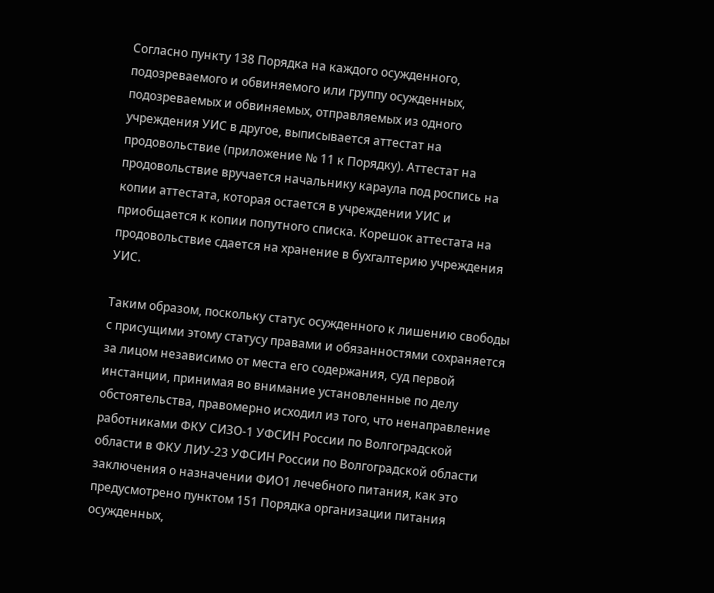Согласно пункту 138 Порядка на каждого осужденного, подозреваемого и обвиняемого или группу осужденных, подозреваемых и обвиняемых, отправляемых из одного учреждения УИС в другое, выписывается аттестат на продовольствие (приложение № 11 к Порядку). Аттестат на продовольствие вручается начальнику караула под роспись на копии аттестата, которая остается в учреждении УИС и приобщается к копии попутного списка. Корешок аттестата на продовольствие сдается на хранение в бухгалтерию учреждения УИС.

Таким образом, поскольку статус осужденного к лишению свободы с присущими этому статусу правами и обязанностями сохраняется за лицом независимо от места его содержания, суд первой инстанции, принимая во внимание установленные по делу обстоятельства, правомерно исходил из того, что ненаправление работниками ФКУ СИЗО-1 УФСИН России по Волгоградской области в ФКУ ЛИУ-23 УФСИН России по Волгоградской области заключения о назначении ФИО1 лечебного питания, как это предусмотрено пунктом 151 Порядка организации питания осужденных,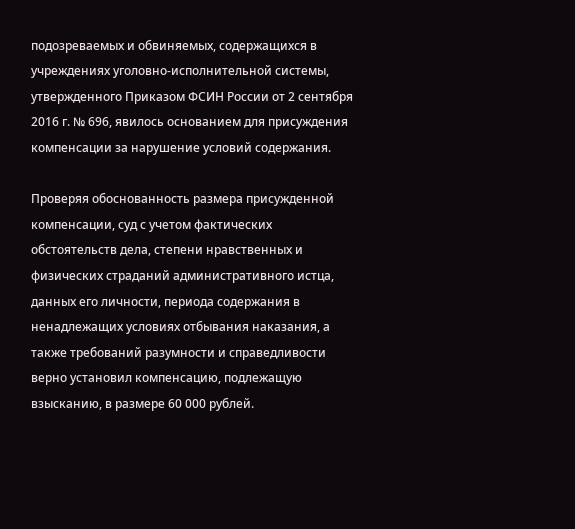подозреваемых и обвиняемых, содержащихся в учреждениях уголовно-исполнительной системы, утвержденного Приказом ФСИН России от 2 сентября 2016 г. № 696, явилось основанием для присуждения компенсации за нарушение условий содержания.

Проверяя обоснованность размера присужденной компенсации, суд с учетом фактических обстоятельств дела, степени нравственных и физических страданий административного истца, данных его личности, периода содержания в ненадлежащих условиях отбывания наказания, а также требований разумности и справедливости верно установил компенсацию, подлежащую взысканию, в размере 60 000 рублей.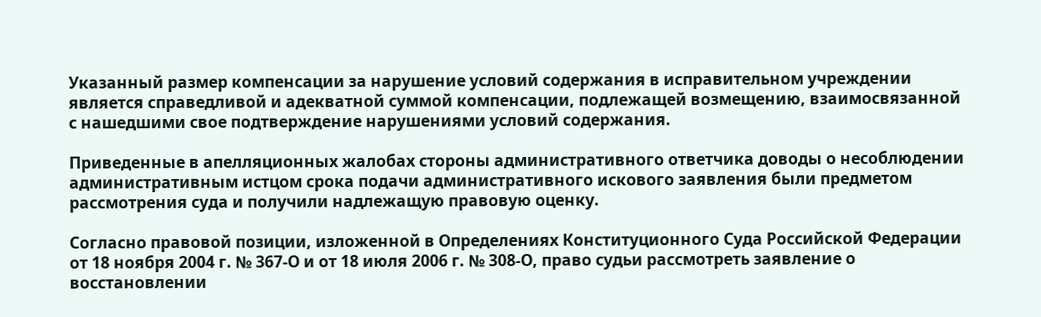Указанный размер компенсации за нарушение условий содержания в исправительном учреждении является справедливой и адекватной суммой компенсации, подлежащей возмещению, взаимосвязанной с нашедшими свое подтверждение нарушениями условий содержания.

Приведенные в апелляционных жалобах стороны административного ответчика доводы о несоблюдении административным истцом срока подачи административного искового заявления были предметом рассмотрения суда и получили надлежащую правовую оценку.

Согласно правовой позиции, изложенной в Определениях Конституционного Суда Российской Федерации от 18 ноября 2004 г. № 367-О и от 18 июля 2006 г. № 308-О, право судьи рассмотреть заявление о восстановлении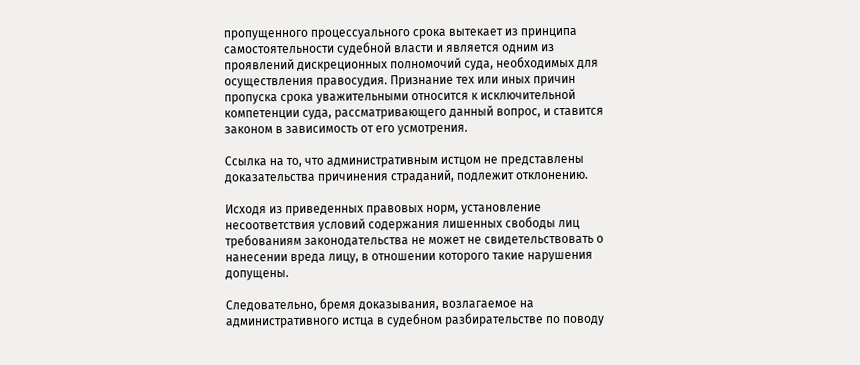пропущенного процессуального срока вытекает из принципа самостоятельности судебной власти и является одним из проявлений дискреционных полномочий суда, необходимых для осуществления правосудия. Признание тех или иных причин пропуска срока уважительными относится к исключительной компетенции суда, рассматривающего данный вопрос, и ставится законом в зависимость от его усмотрения.

Ссылка на то, что административным истцом не представлены доказательства причинения страданий, подлежит отклонению.

Исходя из приведенных правовых норм, установление несоответствия условий содержания лишенных свободы лиц требованиям законодательства не может не свидетельствовать о нанесении вреда лицу, в отношении которого такие нарушения допущены.

Следовательно, бремя доказывания, возлагаемое на административного истца в судебном разбирательстве по поводу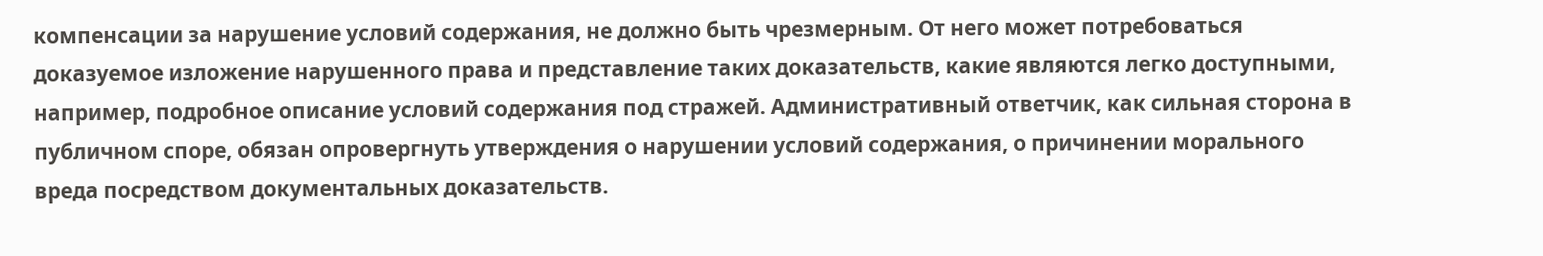компенсации за нарушение условий содержания, не должно быть чрезмерным. От него может потребоваться доказуемое изложение нарушенного права и представление таких доказательств, какие являются легко доступными, например, подробное описание условий содержания под стражей. Административный ответчик, как сильная сторона в публичном споре, обязан опровергнуть утверждения о нарушении условий содержания, о причинении морального вреда посредством документальных доказательств.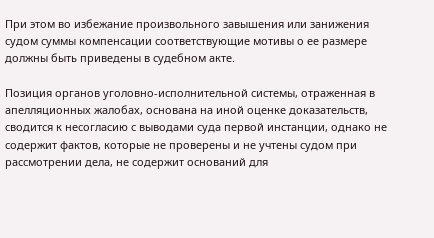При этом во избежание произвольного завышения или занижения судом суммы компенсации соответствующие мотивы о ее размере должны быть приведены в судебном акте.

Позиция органов уголовно-исполнительной системы, отраженная в апелляционных жалобах, основана на иной оценке доказательств, сводится к несогласию с выводами суда первой инстанции, однако не содержит фактов, которые не проверены и не учтены судом при рассмотрении дела, не содержит оснований для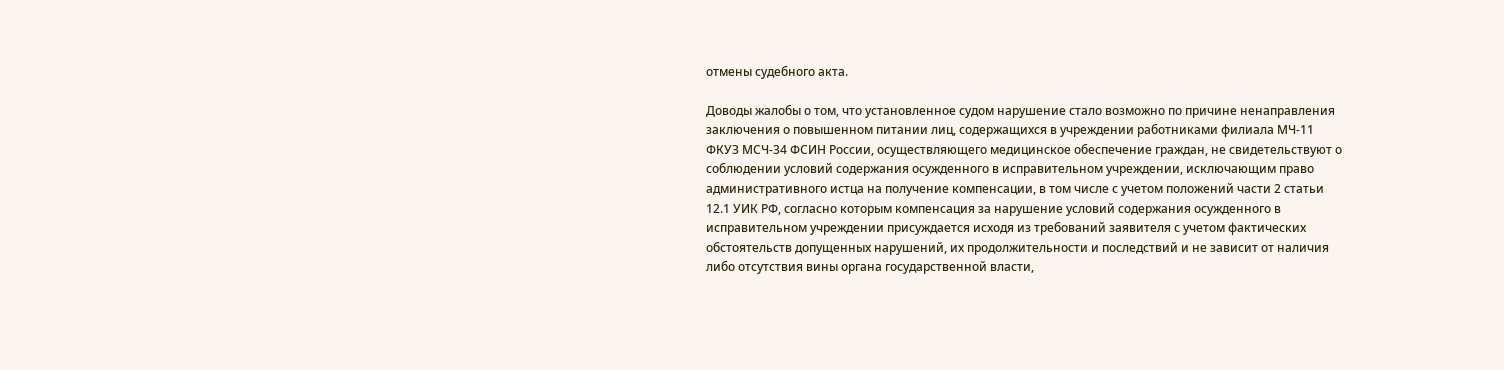отмены судебного акта.

Доводы жалобы о том, что установленное судом нарушение стало возможно по причине ненаправления заключения о повышенном питании лиц, содержащихся в учреждении работниками филиала МЧ-11 ФКУЗ МСЧ-34 ФСИН России, осуществляющего медицинское обеспечение граждан, не свидетельствуют о соблюдении условий содержания осужденного в исправительном учреждении, исключающим право административного истца на получение компенсации, в том числе с учетом положений части 2 статьи 12.1 УИК РФ, согласно которым компенсация за нарушение условий содержания осужденного в исправительном учреждении присуждается исходя из требований заявителя с учетом фактических обстоятельств допущенных нарушений, их продолжительности и последствий и не зависит от наличия либо отсутствия вины органа государственной власти,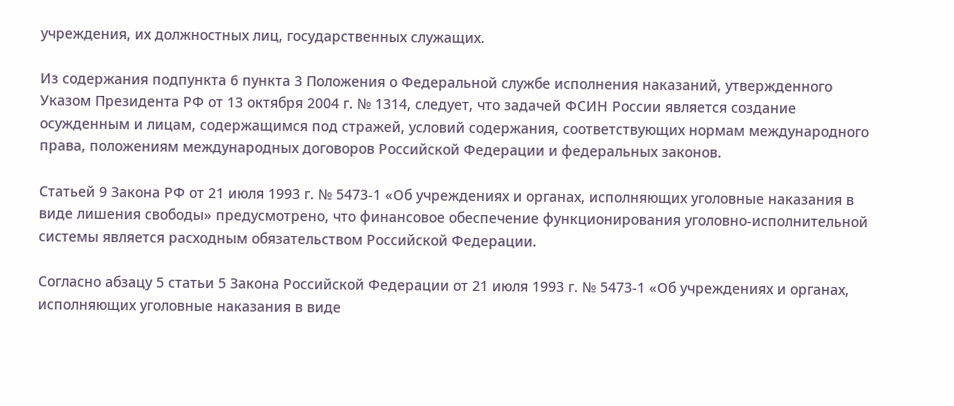учреждения, их должностных лиц, государственных служащих.

Из содержания подпункта 6 пункта 3 Положения о Федеральной службе исполнения наказаний, утвержденного Указом Президента РФ от 13 октября 2004 г. № 1314, следует, что задачей ФСИН России является создание осужденным и лицам, содержащимся под стражей, условий содержания, соответствующих нормам международного права, положениям международных договоров Российской Федерации и федеральных законов.

Статьей 9 Закона РФ от 21 июля 1993 г. № 5473-1 «Об учреждениях и органах, исполняющих уголовные наказания в виде лишения свободы» предусмотрено, что финансовое обеспечение функционирования уголовно-исполнительной системы является расходным обязательством Российской Федерации.

Согласно абзацу 5 статьи 5 Закона Российской Федерации от 21 июля 1993 г. № 5473-1 «Об учреждениях и органах, исполняющих уголовные наказания в виде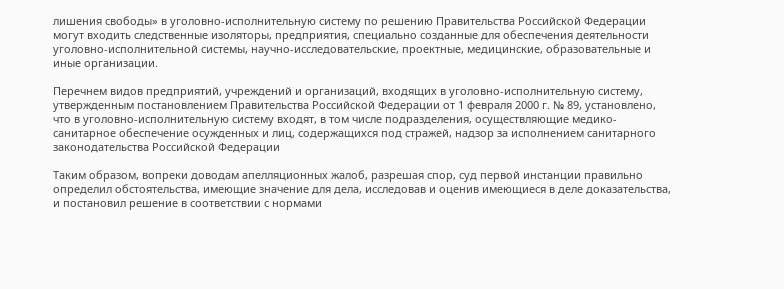лишения свободы» в уголовно-исполнительную систему по решению Правительства Российской Федерации могут входить следственные изоляторы, предприятия, специально созданные для обеспечения деятельности уголовно-исполнительной системы, научно-исследовательские, проектные, медицинские, образовательные и иные организации.

Перечнем видов предприятий, учреждений и организаций, входящих в уголовно-исполнительную систему, утвержденным постановлением Правительства Российской Федерации от 1 февраля 2000 г. № 89, установлено, что в уголовно-исполнительную систему входят, в том числе подразделения, осуществляющие медико-санитарное обеспечение осужденных и лиц, содержащихся под стражей, надзор за исполнением санитарного законодательства Российской Федерации

Таким образом, вопреки доводам апелляционных жалоб, разрешая спор, суд первой инстанции правильно определил обстоятельства, имеющие значение для дела, исследовав и оценив имеющиеся в деле доказательства, и постановил решение в соответствии с нормами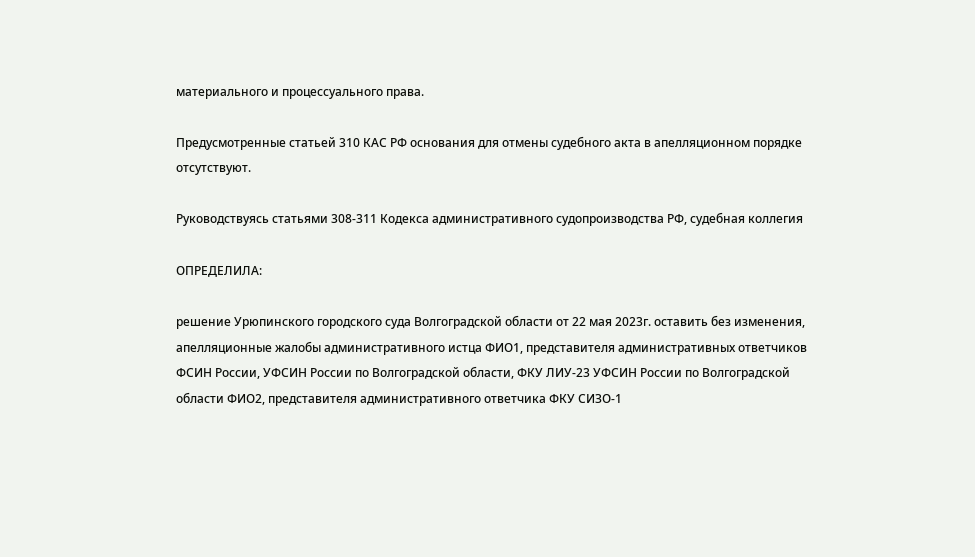материального и процессуального права.

Предусмотренные статьей 310 КАС РФ основания для отмены судебного акта в апелляционном порядке отсутствуют.

Руководствуясь статьями 308-311 Кодекса административного судопроизводства РФ, судебная коллегия

ОПРЕДЕЛИЛА:

решение Урюпинского городского суда Волгоградской области от 22 мая 2023г. оставить без изменения, апелляционные жалобы административного истца ФИО1, представителя административных ответчиков ФСИН России, УФСИН России по Волгоградской области, ФКУ ЛИУ-23 УФСИН России по Волгоградской области ФИО2, представителя административного ответчика ФКУ СИЗО-1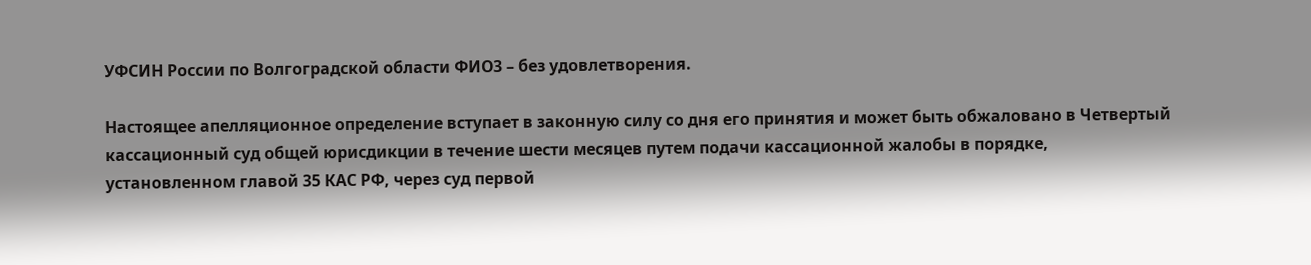УФСИН России по Волгоградской области ФИО3 – без удовлетворения.

Настоящее апелляционное определение вступает в законную силу со дня его принятия и может быть обжаловано в Четвертый кассационный суд общей юрисдикции в течение шести месяцев путем подачи кассационной жалобы в порядке, установленном главой 35 КАС РФ, через суд первой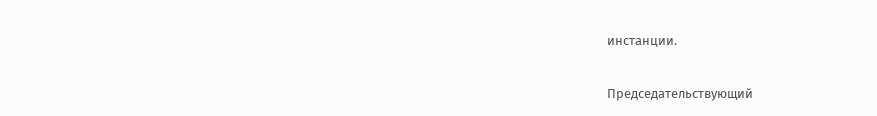инстанции.

Председательствующий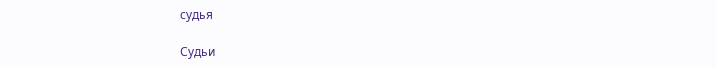судья

Судьи